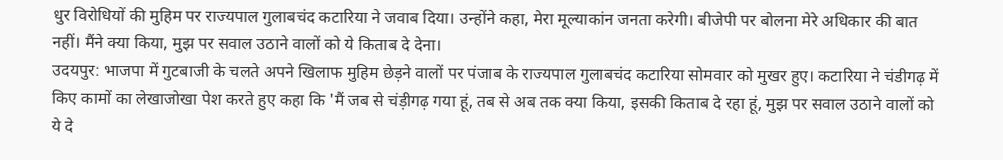धुर विरोधियों की मुहिम पर राज्यपाल गुलाबचंद कटारिया ने जवाब दिया। उन्होंने कहा, मेरा मूल्याकांन जनता करेगी। बीजेपी पर बोलना मेरे अधिकार की बात नहीं। मैंने क्या किया, मुझ पर सवाल उठाने वालों को ये किताब दे देना।
उदयपुर: भाजपा में गुटबाजी के चलते अपने खिलाफ मुहिम छेड़ने वालों पर पंजाब के राज्यपाल गुलाबचंद कटारिया सोमवार को मुखर हुए। कटारिया ने चंडीगढ़ में किए कामों का लेखाजोखा पेश करते हुए कहा कि 'मैं जब से चंड़ीगढ़ गया हूं, तब से अब तक क्या किया, इसकी किताब दे रहा हूं, मुझ पर सवाल उठाने वालों को ये दे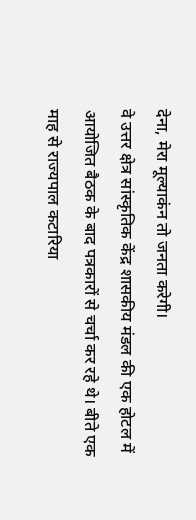देना, मेरा मूल्याकंन तो जनता करेगी।
वे उत्तर क्षेत्र सांस्कृतिक केंद्र शासकीय मंडल की एक होटल में आयोजित बैठक के बाद पत्रकारों से चर्चा कर रहे थे। बीते एक माह से राज्यपाल कटारिया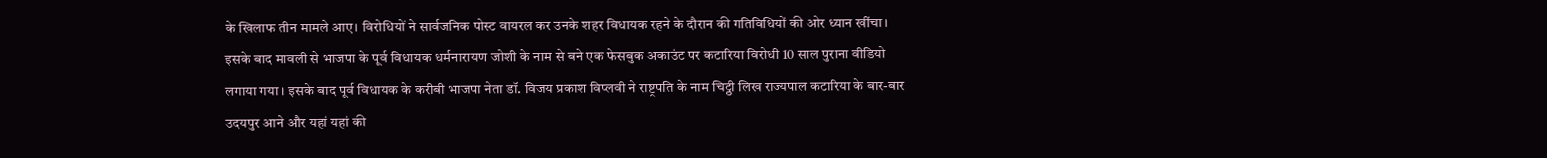के खिलाफ तीन मामले आए। विरोधियों ने सार्वजनिक पोस्ट वायरल कर उनके शहर विधायक रहने के दौरान की गतिविधियों की ओर ध्यान खींचा।
इसके बाद मावली से भाजपा के पूर्व विधायक धर्मनारायण जोशी के नाम से बने एक फेसबुक अकाउंट पर कटारिया विरोधी 10 साल पुराना वीडियो लगाया गया। इसके बाद पूर्व विधायक के करीबी भाजपा नेता डॉ. विजय प्रकाश विप्लवी ने राष्ट्रपति के नाम चिट्ठी लिख राज्यपाल कटारिया के बार-बार उदयपुर आने और यहां यहां की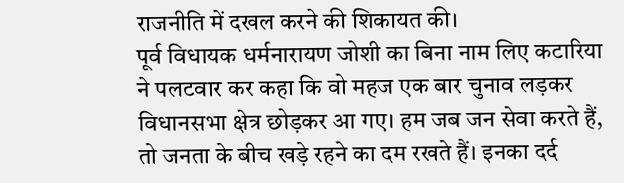राजनीति में दखल करने की शिकायत की।
पूर्व विधायक धर्मनारायण जोशी का बिना नाम लिए कटारिया ने पलटवार कर कहा कि वो महज एक बार चुनाव लड़कर विधानसभा क्षेत्र छोड़कर आ गए। हम जब जन सेवा करते हैं, तो जनता के बीच खड़े रहने का दम रखते हैं। इनका दर्द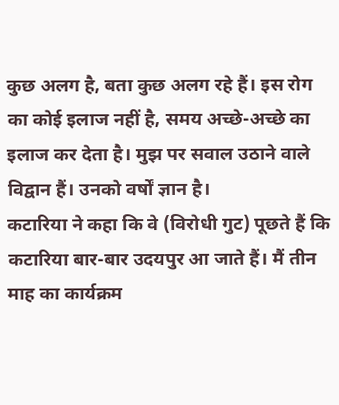कुछ अलग है, बता कुछ अलग रहे हैं। इस रोग का कोई इलाज नहीं है, समय अच्छे-अच्छे का इलाज कर देता है। मुझ पर सवाल उठाने वाले विद्वान हैं। उनको वर्षों ज्ञान है।
कटारिया ने कहा कि वे (विरोधी गुट) पूछते हैं कि कटारिया बार-बार उदयपुर आ जाते हैं। मैं तीन माह का कार्यक्रम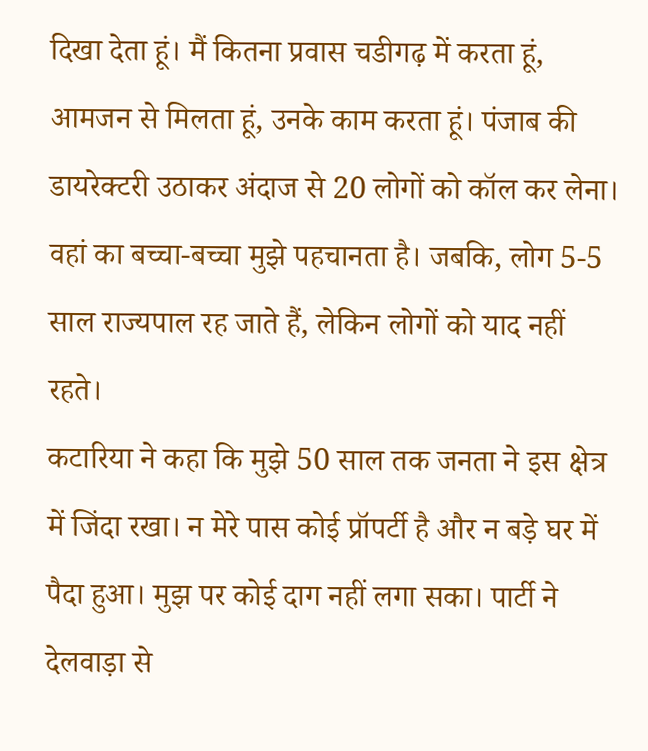दिखा देता हूं। मैं कितना प्रवास चडीगढ़ में करता हूं, आमजन से मिलता हूं, उनके काम करता हूं। पंजाब की डायरेक्टरी उठाकर अंदाज से 20 लोगों को कॉल कर लेना। वहां का बच्चा-बच्चा मुझे पहचानता है। जबकि, लोग 5-5 साल राज्यपाल रह जाते हैं, लेकिन लोगों को याद नहीं रहते।
कटारिया ने कहा कि मुझे 50 साल तक जनता ने इस क्षेत्र में जिंदा रखा। न मेरे पास कोई प्रॉपर्टी है और न बड़े घर में पैदा हुआ। मुझ पर कोई दाग नहीं लगा सका। पार्टी ने देलवाड़ा से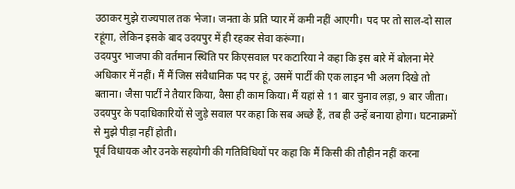उठाकर मुझे राज्यपाल तक भेजा। जनता के प्रति प्यार में कमी नहीं आएगी। पद पर तो साल-दो साल रहूंगा, लेकिन इसके बाद उदयपुर में ही रहकर सेवा करूंगा।
उदयपुर भाजपा की वर्तमान स्थिति पर किएसवाल पर कटारिया ने कहा कि इस बारे में बोलना मेरे अधिकार में नहीं। मैं मैं जिस संवैधानिक पद पर हूं, उसमें पार्टी की एक लाइन भी अलग दिखे तो बताना। जैसा पार्टी ने तैयार किया, वैसा ही काम किया। मैं यहां से 11 बार चुनाव लड़ा, 9 बार जीता। उदयपुर के पदाधिकारियों से जुड़े सवाल पर कहा कि सब अच्छे हैं, तब ही उन्हें बनाया होगा। घटनाक्रमों से मुझे पीड़ा नहीं होती।
पूर्व विधायक और उनके सहयोगी की गतिविधियों पर कहा कि मैं किसी की तौहीन नहीं करना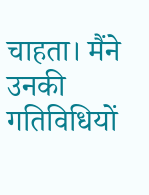चाहता। मैंने उनकी गतिविधियों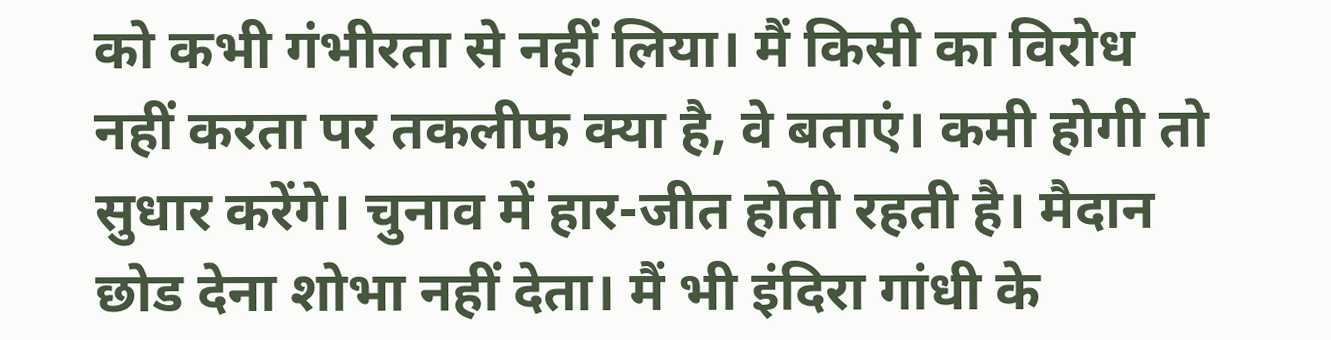को कभी गंभीरता से नहीं लिया। मैं किसी का विरोध नहीं करता पर तकलीफ क्या है, वे बताएं। कमी होगी तो सुधार करेंगे। चुनाव में हार-जीत होती रहती है। मैदान छोड देना शोभा नहीं देता। मैं भी इंदिरा गांधी के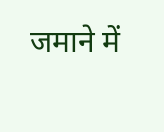जमाने में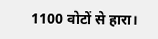1100 वोटों से हारा।